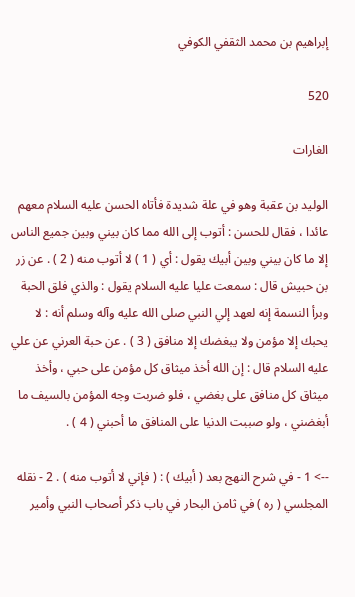إبراهيم بن محمد الثقفي الكوفي

520

الغارات

الوليد بن عقبة وهو في علة شديدة فأتاه الحسن عليه السلام معهم عائدا ، فقال للحسن : أتوب إلى الله مما كان بيني وبين جميع الناس إلا ما كان بيني وبين أبيك يقول : أي ( 1 ) لا أتوب منه ( 2 ) . عن زر بن حبيش قال : سمعت عليا عليه السلام يقول : والذي فلق الحبة وبرأ النسمة إنه لعهد إلي النبي صلى الله عليه وآله وسلم أنه : لا يحبك إلا مؤمن ولا يبغضك إلا منافق ( 3 ) . عن حبة العرني عن علي عليه السلام قال : إن الله أخذ ميثاق كل مؤمن على حبي ، وأخذ ميثاق كل منافق على بغضي ، فلو ضربت وجه المؤمن بالسيف ما أبغضني ، ولو صببت الدنيا على المنافق ما أحبني ( 4 ) .

--> 1 - في شرح النهج بعد ( أبيك ) : ( فإني لا أتوب منه ) . 2 - نقله المجلسي ( ره ) في ثامن البحار في باب ذكر أصحاب النبي وأمير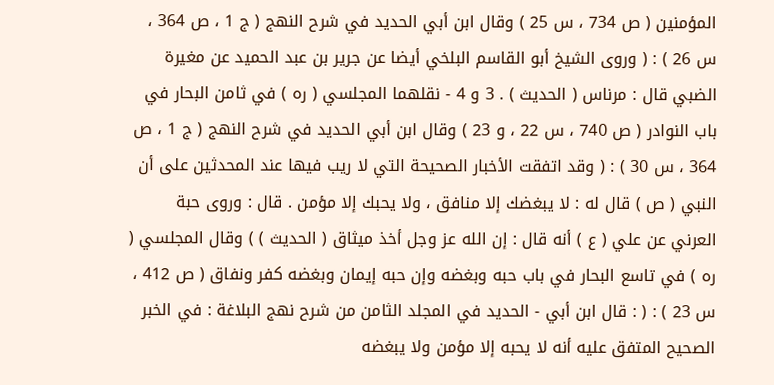المؤمنين ( ص 734 ، س 25 ) وقال ابن أبي الحديد في شرح النهج ( ج 1 ، ص 364 ، س 26 ) : ( وروى الشيخ أبو القاسم البلخي أيضا عن جرير بن عبد الحميد عن مغيرة الضبي قال : مرناس ( الحديث ) . 3 و 4 - نقلهما المجلسي ( ره ) في ثامن البحار في باب النوادر ( ص 740 ، س 22 ، و 23 ) وقال ابن أبي الحديد في شرح النهج ( ج 1 ، ص 364 ، س 30 ) : ( وقد اتفقت الأخبار الصحيحة التي لا ريب فيها عند المحدثين على أن النبي ( ص ) قال له : لا يبغضك إلا منافق ، ولا يحبك إلا مؤمن . قال : وروى حبة العرني عن علي ( ع ) أنه قال : إن الله عز وجل أخذ ميثاق ( الحديث ) ) وقال المجلسي ( ره ) في تاسع البحار في باب حبه وبغضه وإن حبه إيمان وبغضه كفر ونفاق ( ص 412 ، س 23 ) : ( : قال ابن أبي - الحديد في المجلد الثامن من شرح نهج البلاغة : في الخبر الصحيح المتفق عليه أنه لا يحبه إلا مؤمن ولا يبغضه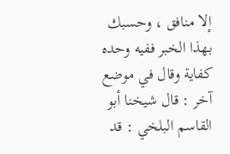إلا منافق ، وحسبك بهذا الخبر ففيه وحده كفاية وقال في موضع آخر : قال شيخنا أبو القاسم البلخي : قد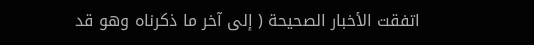اتفقت الأخبار الصحيحة ( إلى آخر ما ذكرناه وهو قد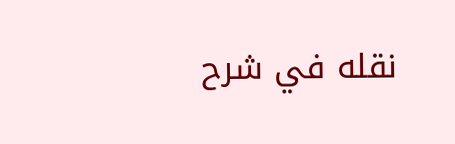نقله في شرح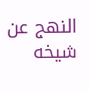النهج عن شيخه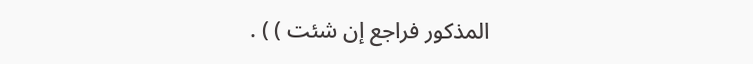المذكور فراجع إن شئت ) ) .